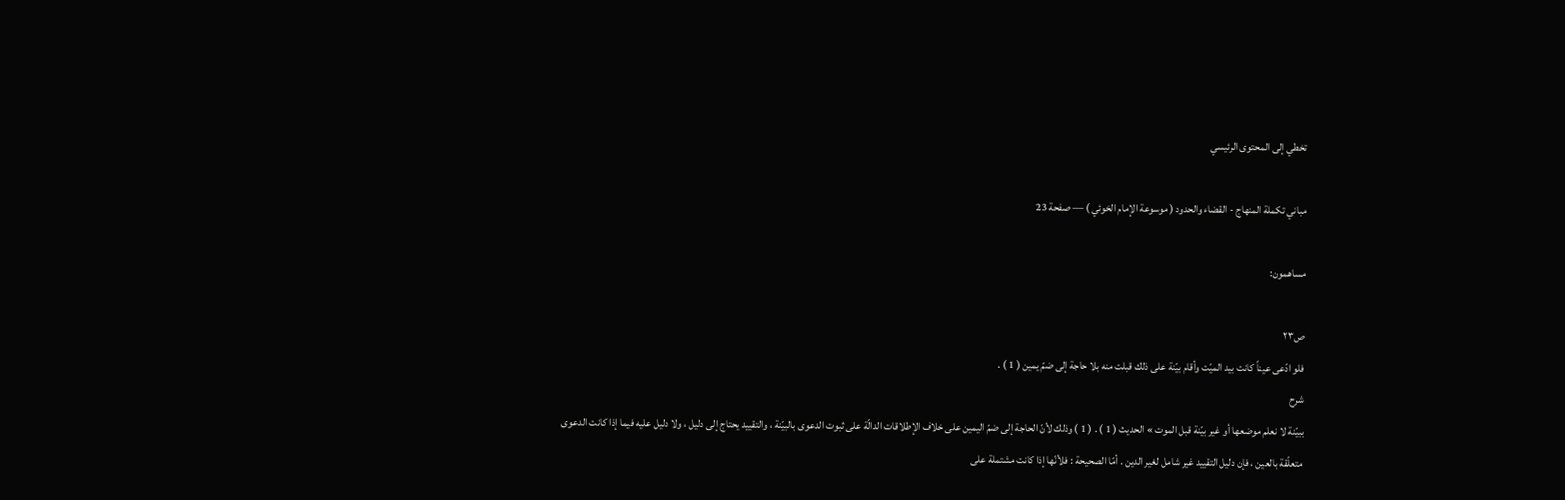تخطي إلى المحتوى الرئيسي

مباني تكملة المنهاج - القضاء والحدود ( موسوعة الإمام الخوئي ) — صفحة 23

مساهمون:

ص٢٣
فلو ادّعى عيناً كانت بيد الميّت وأقام بيّنة على ذلك قبلت منه بلا حاجة إلى ضمّ يمين ( 1 ) .
شرح
ببيّنة لا نعلم موضعها أو غير بيّنة قبل الموت » الحديث ( 1 ) . ( 1 ) وذلك لأنّ الحاجة إلى ضمّ اليمين على خلاف الإطلاقات الدالّة على ثبوت الدعوى بالبيّنة ، والتقييد يحتاج إلى دليل ، ولا دليل عليه فيما إذا كانت الدعوى متعلّقة بالعين ، فإن دليل التقييد غير شامل لغير الدين . أمّا الصحيحة : فلأنّها إذا كانت مشتملة على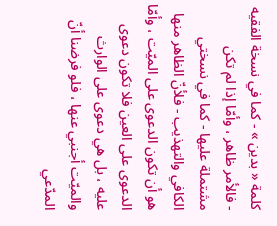كلمة « بدين » - كما في نسخة الفقيه - فالأمر ظاهر ، وأمّا إذا لم تكن مشتملة عليها - كما في نسختي الكافي والتهذيب - فلأنّ الظاهر منها هو أن تكون الدعوى على الميّت ، وأمّا الدعوى على العين فلا تكون دعوى عليه ، بل هي دعوى على الوارث والميّت أجنبي عنها ، فلو فرضنا أنّ المدّعي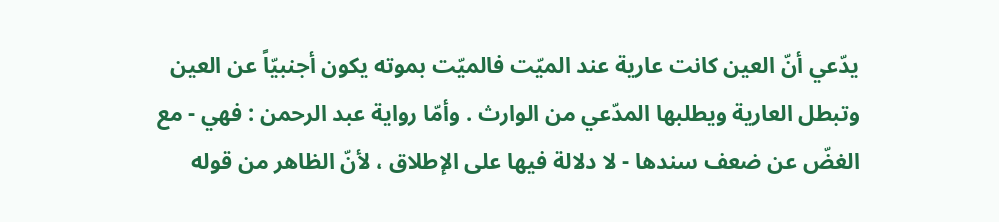يدّعي أنّ العين كانت عارية عند الميّت فالميّت بموته يكون أجنبيّاً عن العين وتبطل العارية ويطلبها المدّعي من الوارث . وأمّا رواية عبد الرحمن : فهي - مع الغضّ عن ضعف سندها - لا دلالة فيها على الإطلاق ، لأنّ الظاهر من قوله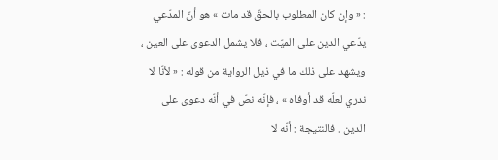: « وإن كان المطلوب بالحقّ قد مات » هو أنّ المدّعي يدّعي الدين على الميّت ، فلا يشمل الدعوى على العين ، ويشهد على ذلك ما في ذيل الرواية من قوله : « لأنّا لا ندري لعلّه قد أوفاه » ، فإنّه نصّ في أنّه دعوى على الدين . فالنتيجة : أنّه لا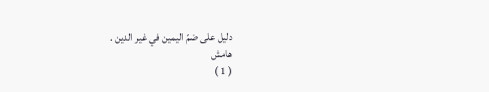دليل على ضمّ اليمين في غير الدين .
هامش
( 1 )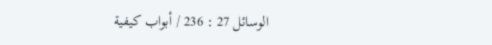الوسائل 27 : 236 / أبواب كيفية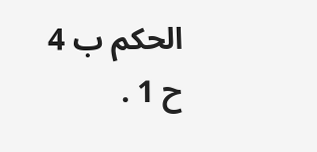الحكم ب 4 ح 1 .